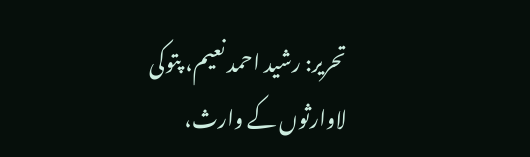تحریر: رشید احمد نعیم، پتوکی
لاوارثوں کے وارث،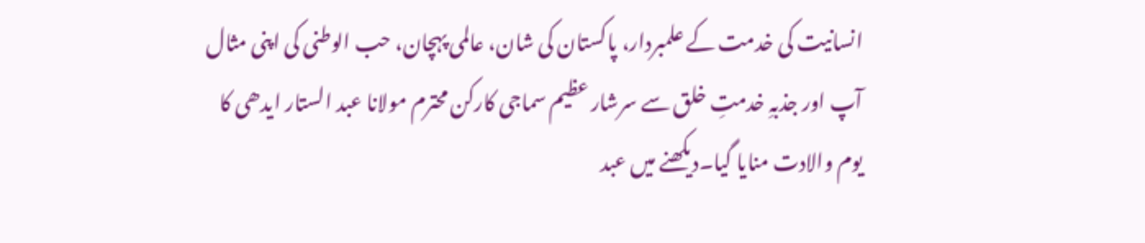انسانیت کی خدمت کے علمبردار، پاکستان کی شان، عالمی پہچان، حب الوطنی کی اپنی مثال آپ اور جذبہِ خدمتِ خلق سے سرشار عظیم سماجی کارکن محترم مولانا عبد الستار ایدھی کا یوم والادت منایا گیا۔دیکھنے میں عبد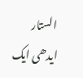الستار ایدھی ایک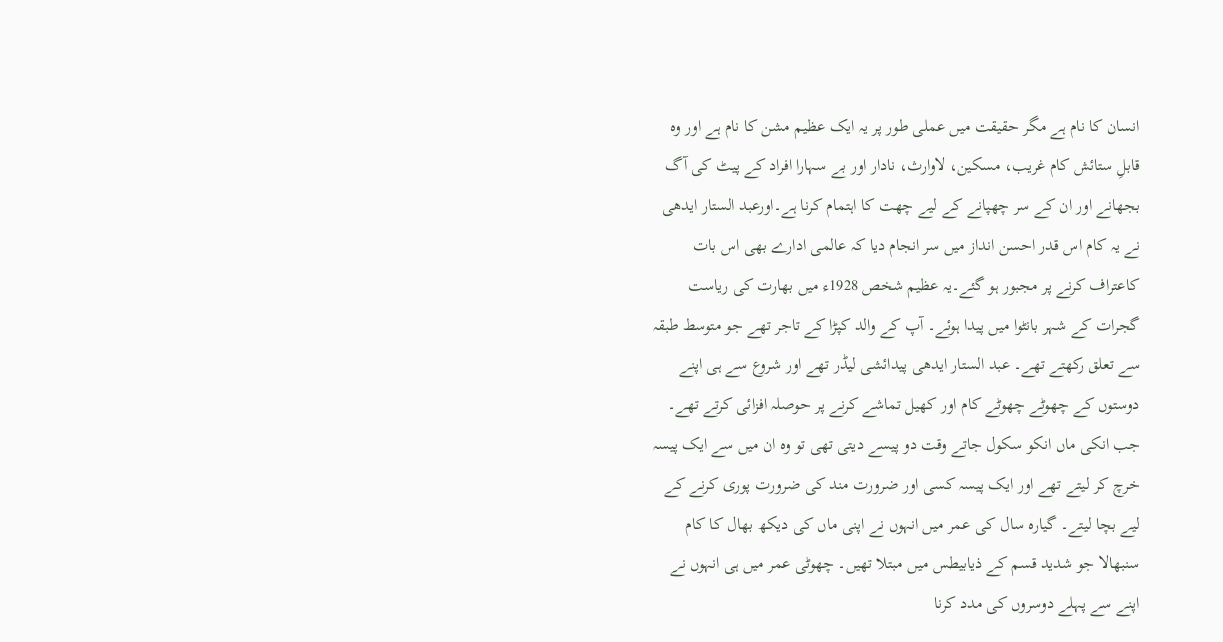انسان کا نام ہے مگر حقیقت میں عملی طور پر یہ ایک عظیم مشن کا نام ہے اور وہ قابلِ ستائش کام غریب، مسکین، لاوارث، نادار اور بے سہارا افراد کے پیٹ کی آگ بجھانے اور ان کے سر چھپانے کے لیے چھت کا اہتمام کرنا ہے۔اورعبد الستار ایدھی نے یہ کام اس قدر احسن انداز میں سر انجام دیا کہ عالمی ادارے بھی اس بات کاعتراف کرنے پر مجبور ہو گئے۔یہ عظیم شخص 1928ء میں بھارت کی ریاست گجرات کے شہر بانٹوا میں پیدا ہوئے۔ آپ کے والد کپڑا کے تاجر تھے جو متوسط طبقہ سے تعلق رکھتے تھے۔ عبد الستار ایدھی پیدائشی لیڈر تھے اور شروع سے ہی اپنے دوستوں کے چھوٹے چھوٹے کام اور کھیل تماشے کرنے پر حوصلہ افزائی کرتے تھے۔ جب انکی ماں انکو سکول جاتے وقت دو پیسے دیتی تھی تو وہ ان میں سے ایک پیسہ خرچ کر لیتے تھے اور ایک پیسہ کسی اور ضرورت مند کی ضرورت پوری کرنے کے لیے بچا لیتے۔ گیارہ سال کی عمر میں انہوں نے اپنی ماں کی دیکھ بھال کا کام سنبھالا جو شدید قسم کے ذیابیطس میں مبتلا تھیں۔ چھوٹی عمر میں ہی انہوں نے اپنے سے پہلے دوسروں کی مدد کرنا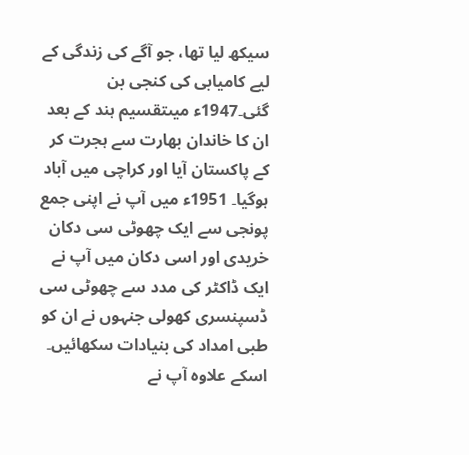سیکھ لیا تھا، جو آگے کی زندگی کے لیے کامیابی کی کنجی بن گئی۔1947ء میںتقسیم ہند کے بعد ان کا خاندان بھارت سے ہجرت کر کے پاکستان آیا اور کراچی میں آباد ہوگیا۔ 1951ء میں آپ نے اپنی جمع پونجی سے ایک چھوٹی سی دکان خریدی اور اسی دکان میں آپ نے ایک ڈاکٹر کی مدد سے چھوٹی سی ڈسپنسری کھولی جنہوں نے ان کو طبی امداد کی بنیادات سکھائیں۔ اسکے علاوہ آپ نے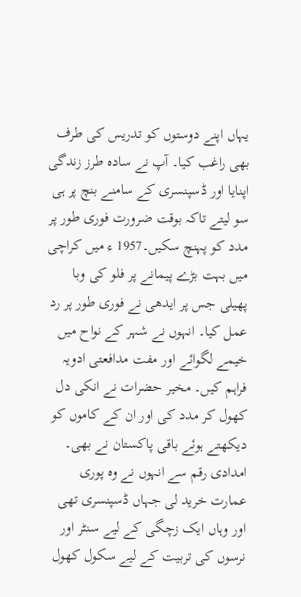یہاں اپنے دوستوں کو تدریس کی طرف بھی راغب کیا۔ آپ نے سادہ طرز زندگی اپنایا اور ڈسپنسری کے سامنے بنچ پر ہی سو لیتے تاکہ بوقت ضرورت فوری طور پر مدد کو پہنچ سکیں۔1957 ء میں کراچی میں بہت بڑے پیمانے پر فلو کی وبا پھیلی جس پر ایدھی نے فوری طور پر رد عمل کیا۔ انہوں نے شہر کے نواح میں خیمے لگوائے اور مفت مدافعتی ادویہ فراہم کیں۔ مخیر حضرات نے انکی دل کھول کر مدد کی اور ان کے کاموں کو دیکھتے ہوئے باقی پاکستان نے بھی۔ امدادی رقم سے انہوں نے وہ پوری عمارت خرید لی جہاں ڈسپنسری تھی اور وہاں ایک زچگی کے لیے سنٹر اور نرسوں کی تربیت کے لیے سکول کھول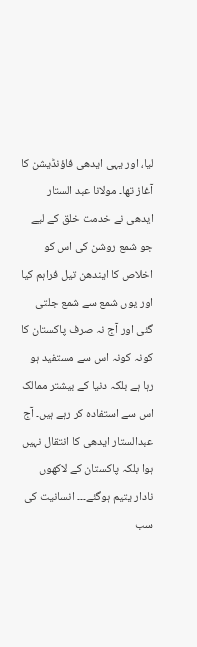لیا، اور یہی ایدھی فاؤنڈیشن کا آغاز تھا۔ مولانا عبد الستار ایدھی نے خدمت خلق کے لیے جو شمع روشن کی اس کو اخلاص کا ایندھن تیل فراہم کیا اور یوں شمع سے شمع جلتی گئی اور آج نہ صرف پاکستان کا کونہ کونہ اس سے مستفید ہو رہا ہے بلکہ دنیا کے بیشتر ممالک اس سے استفادہ کر رہے ہیں۔ آج عبدالستار ایدھی کا انتقال نہیں ہوا بلکہ پاکستان کے لاکھوں نادار یتیم ہوگئے۔۔۔ انسانیت کی سب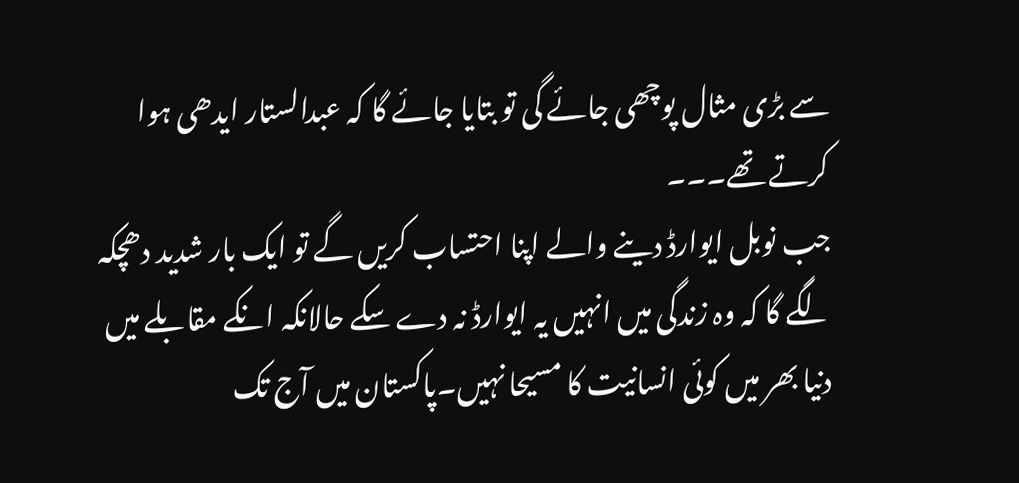سے بڑی مثال پوچھی جائے گی تو بتایا جائے گا کہ عبدالستار ایدھی ہوا کرتے تھے۔۔۔
جب نوبل ایوارڈ دینے والے اپنا احتساب کریں گے تو ایک بار شدید دھچکہ لگے گا کہ وہ زندگی میں انہیں یہ ایوارڈ نہ دے سکے حالانکہ انکے مقابلے میں دنیا بھر میں کوئی انسانیت کا مسیحا نہیں۔پاکستان میں آج تک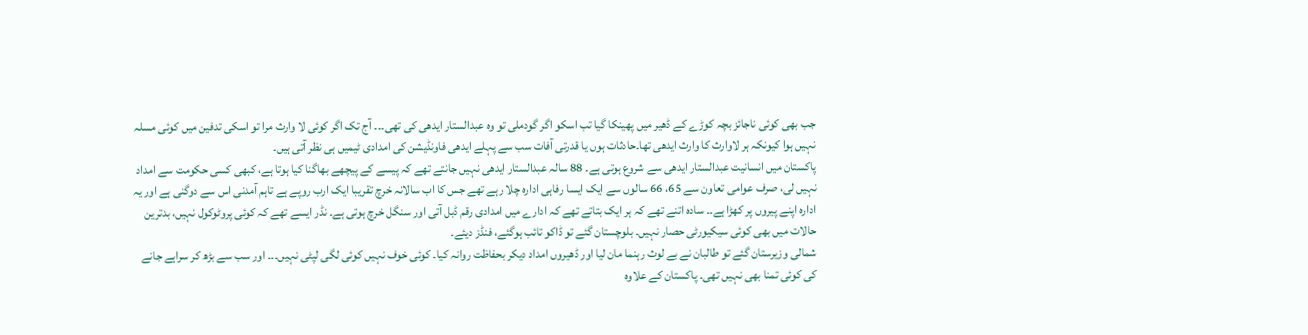جب بھی کوئی ناجائز بچہ کوڑے کے ڈھیر میں پھینکا گیا تب اسکو اگر گودملی تو وہ عبدالستار ایدھی کی تھی۔۔۔ آج تک اگر کوئی لا وارث مرا تو اسکی تدفین میں کوئی مسلہ نہیں ہوا کیونکہ ہر لاوارث کا وارث ایدھی تھا۔حادثات ہوں یا قدرتی آفات سب سے پہلے ایدھی فاونڈیشن کی امدادی ٹیمیں ہی نظر آتی ہیں۔
پاکستان میں انسانیت عبدالستار ایدھی سے شروع ہوتی ہے۔ 88 سالہ عبدالستار ایدھی نہیں جانتے تھے کہ پیسے کے پیچھے بھاگنا کیا ہوتا ہے، کبھی کسی حکومت سے امداد نہیں لی، صرف عوامی تعاون سے 65، 66 سالوں سے ایک ایسا رفاہی ادارہ چلا رہے تھے جس کا اب سالانہ خرچ تقریبا ایک ارب روپے ہے تاہم آمدنی اس سے دوگنی ہے اور یہ ادارہ اپنے پیروں پر کھڑا ہے۔۔ سادہ اتنے تھے کہ ہر ایک بتاتے تھے کہ ادارے میں امدادی رقم ڈبل آتی اور سنگل خرچ ہوتی ہے۔ نڈر ایسے تھے کہ کوئی پروٹوکول نہیں، بدترین حالات میں بھی کوئی سیکیورٹی حصار نہیں۔ بلوچستان گئے تو ڈاکو تائب ہوگئے، فنڈز دیئے۔
شمالی وزیرستان گئے تو طالبان نے بے لوث رہنما مان لیا اور ڈھیروں امداد دیکر بحفاظت روانہ کیا۔ کوئی خوف نہیں کوئی لگی لپٹی نہیں۔۔۔ اور سب سے بڑھ کر سراہے جانے کی کوئی تمنا بھی نہیں تھی۔ پاکستان کے علاوہ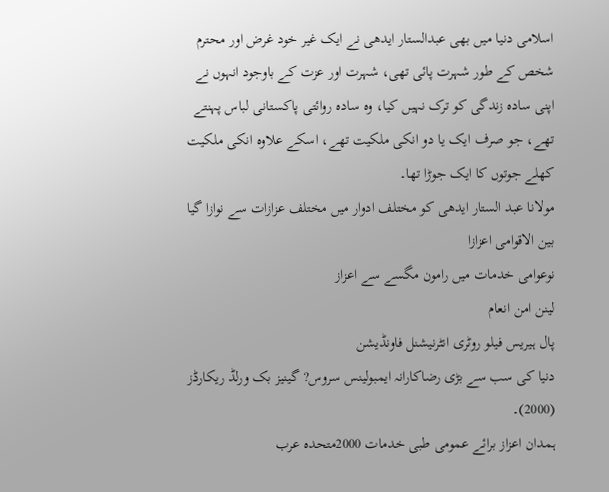اسلامی دنیا میں بھی عبدالستار ایدھی نے ایک غیر خود غرض اور محترم شخص کے طور شہرت پائی تھی، شہرت اور عزت کے باوجود انہوں نے اپنی سادہ زندگی کو ترک نہیں کیا، وہ سادہ روائتی پاکستانی لباس پہنتے تھے، جو صرف ایک یا دو انکی ملکیت تھے، اسکے علاوہ انکی ملکیت کھلے جوتوں کا ایک جوڑا تھا۔
مولانا عبد الستار ایدھی کو مختلف ادوار میں مختلف عزازات سے نوازا گیا
بین الاقوامی اعزازا
نوعوامی خدمات میں رامون مگسے سے اعزاز
لینن امن انعام
پال ہیریس فیلو روٹری انٹرنیشنل فاونڈیشن
دنیا کی سب سے بڑی رضاکارانہ ایمبولینس سروس? گینیز بک ورلڈ ریکارڈز (2000)۔
ہمدان اعزاز برائے عمومی طبی خدمات 2000متحدہ عرب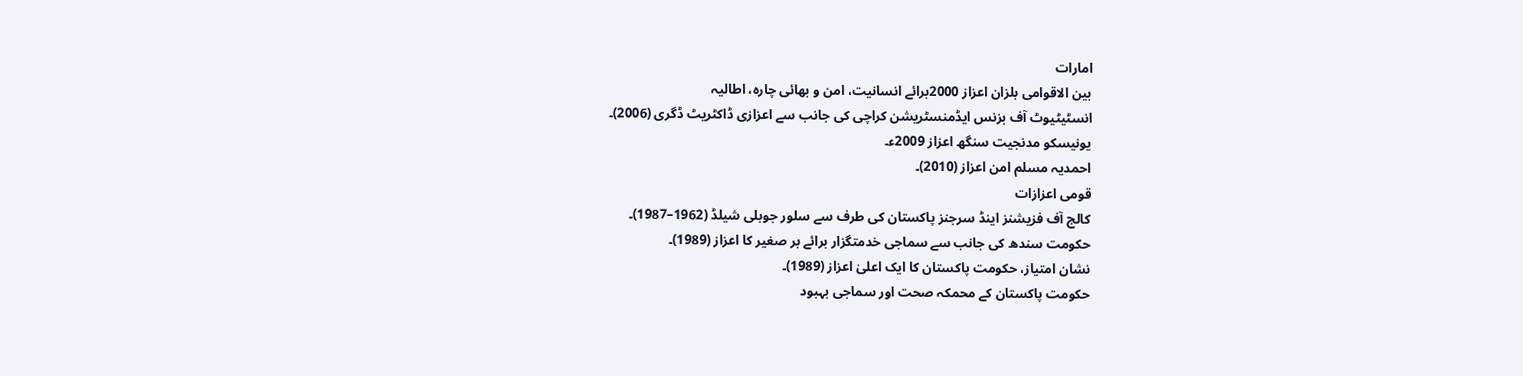امارات
بین الاقوامی بلزان اعزاز 2000برائے انسانیت، امن و بھائی چارہ، اطالیہ
انسٹیٹیوٹ آف بزنس ایڈمنسٹریشن کراچی کی جانب سے اعزازی ڈاکٹریٹ ڈگری (2006)۔
یونیسکو مدنجیت سنگھ اعزاز 2009ء۔
احمدیہ مسلم امن اعزاز (2010)۔
قومی اعزازات
کالج آف فزیشنز اینڈ سرجنز پاکستان کی طرف سے سلور جوبلی شیلڈ (1962–1987)۔
حکومت سندھ کی جانب سے سماجی خدمتگزار برائے بر صغیر کا اعزاز (1989)۔
نشان امتیاز، حکومت پاکستان کا ایک اعلیٰ اعزاز (1989)۔
حکومت پاکستان کے محمکہ صحت اور سماجی بہبود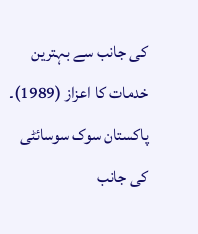کی جانب سے بہترین خدمات کا اعزاز (1989)۔
پاکستان سوک سوسائٹی کی جانب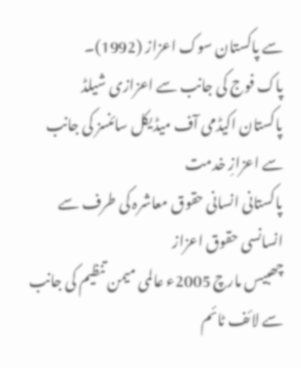سے پاکستان سوک اعزاز (1992)۔
پاک فوج کی جانب سے اعزازی شیلڈ
پاکستان اکیڈمی آف میڈیکل سائنسز کی جانب سے اعزازِ خدمت
پاکستانی انسانی حقوق معاشرہ کی طرف سے انسانسی حقوق اعزاز
چھبیس مارچ 2005ء عالمی میمن تنظیم کی جانب سے لائف ٹائم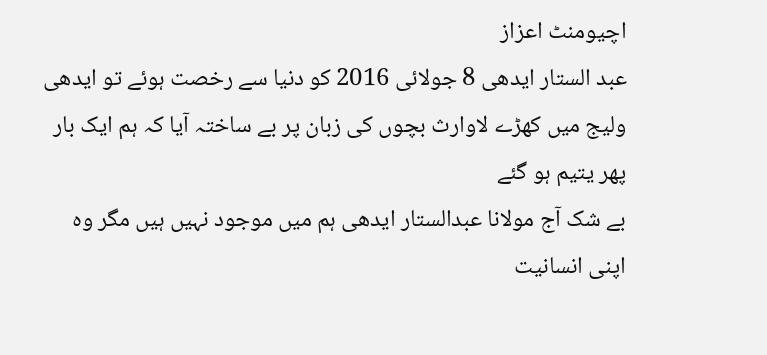اچیومنٹ اعزاز
عبد الستار ایدھی 8 جولائی 2016 کو دنیا سے رخصت ہوئے تو ایدھی ولیج میں کھڑے لاوارث بچوں کی زبان پر بے ساختہ آیا کہ ہم ایک بار پھر یتیم ہو گئے
بے شک آج مولانا عبدالستار ایدھی ہم میں موجود نہیں ہیں مگر وہ اپنی انسانیت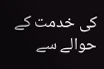کی خدمت کے حوالے سے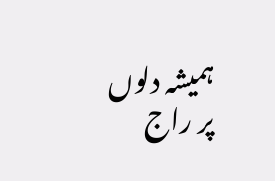ہمیشہ دلوں پر راج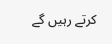کرتے رہیں گے